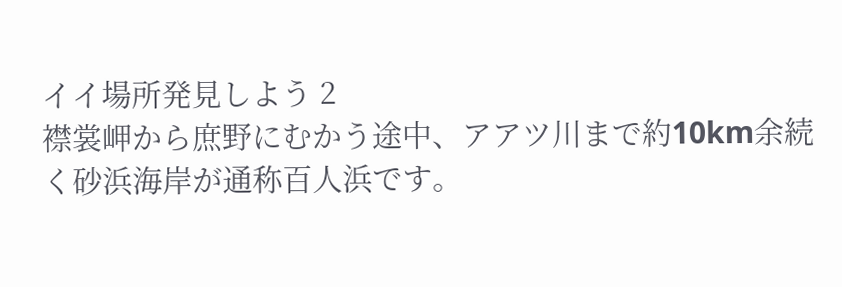イイ場所発見しよう 2
襟裳岬から庶野にむかう途中、アアツ川まで約10km余続く砂浜海岸が通称百人浜です。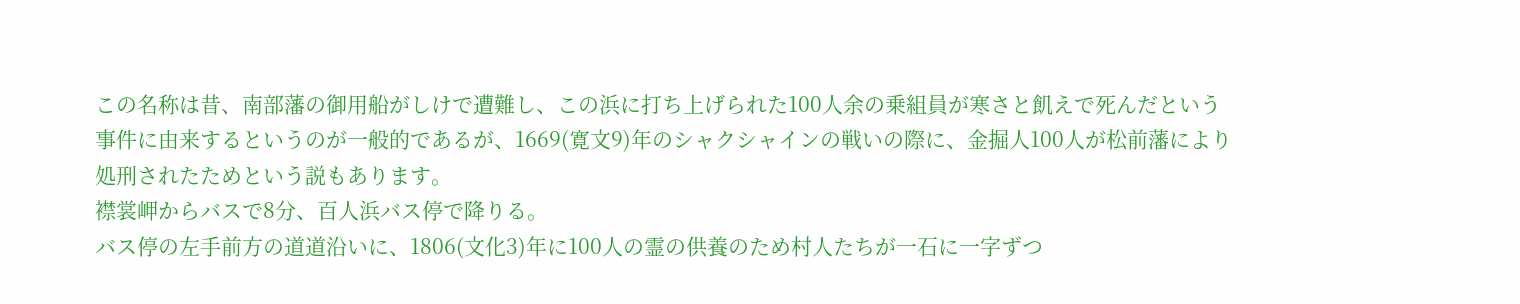この名称は昔、南部藩の御用船がしけで遭難し、この浜に打ち上げられた100人余の乗組員が寒さと飢えで死んだという事件に由来するというのが一般的であるが、1669(寛文9)年のシャクシャインの戦いの際に、金掘人100人が松前藩により処刑されたためという説もあります。
襟裳岬からバスで8分、百人浜バス停で降りる。
バス停の左手前方の道道沿いに、1806(文化3)年に100人の霊の供養のため村人たちが一石に一字ずつ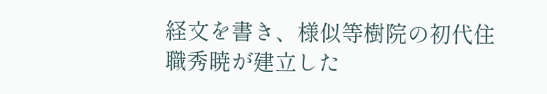経文を書き、様似等樹院の初代住職秀暁が建立した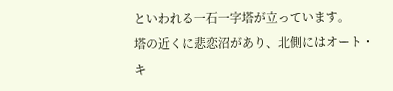といわれる一石一字塔が立っています。
塔の近くに悲恋沼があり、北側にはオート・キ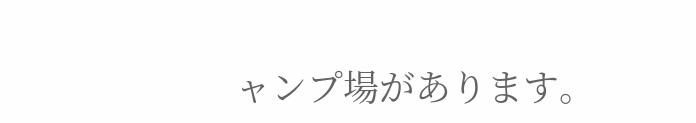ャンプ場があります。